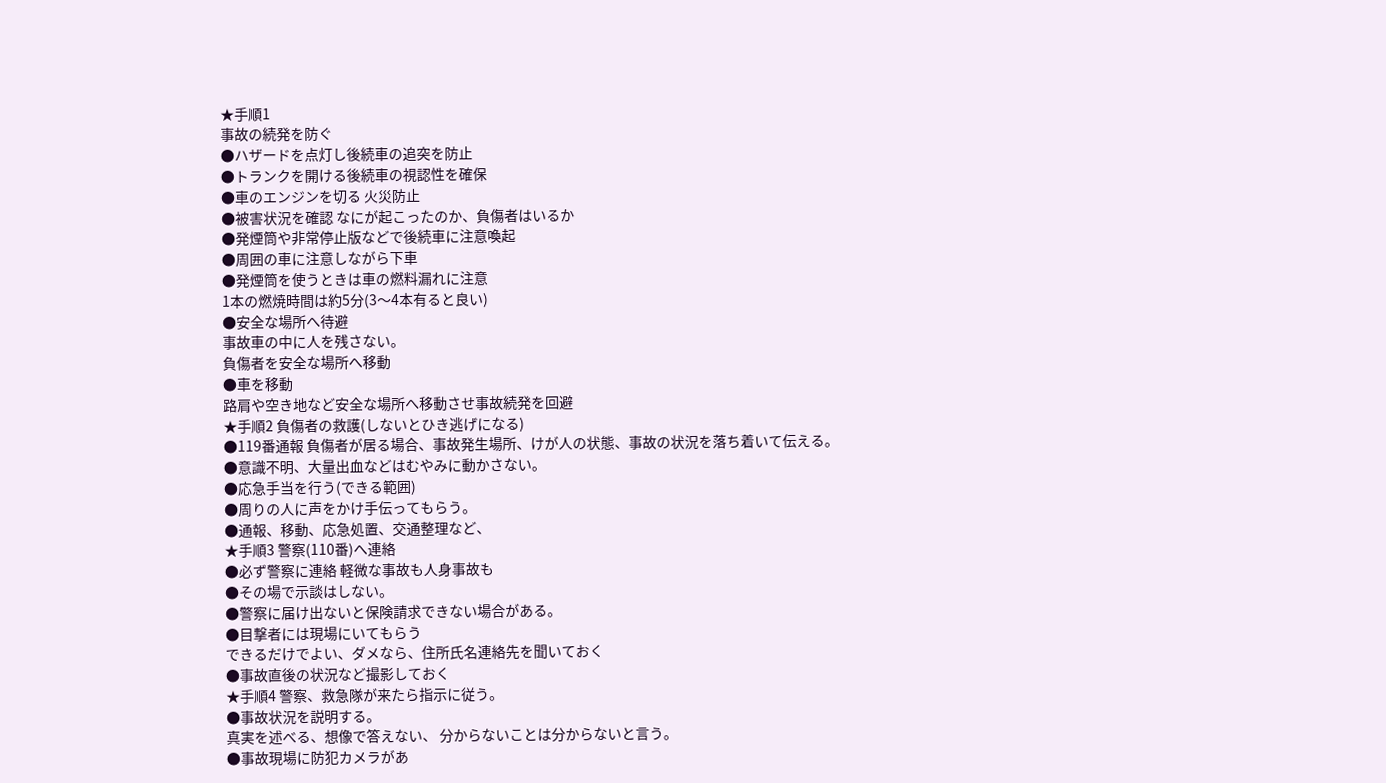★手順1
事故の続発を防ぐ
●ハザードを点灯し後続車の追突を防止
●トランクを開ける後続車の視認性を確保
●車のエンジンを切る 火災防止
●被害状況を確認 なにが起こったのか、負傷者はいるか
●発煙筒や非常停止版などで後続車に注意喚起
●周囲の車に注意しながら下車
●発煙筒を使うときは車の燃料漏れに注意
1本の燃焼時間は約5分(3〜4本有ると良い)
●安全な場所へ待避
事故車の中に人を残さない。
負傷者を安全な場所へ移動
●車を移動
路肩や空き地など安全な場所へ移動させ事故続発を回避
★手順2 負傷者の救護(しないとひき逃げになる)
●119番通報 負傷者が居る場合、事故発生場所、けが人の状態、事故の状況を落ち着いて伝える。
●意識不明、大量出血などはむやみに動かさない。
●応急手当を行う(できる範囲)
●周りの人に声をかけ手伝ってもらう。
●通報、移動、応急処置、交通整理など、
★手順3 警察(110番)へ連絡
●必ず警察に連絡 軽微な事故も人身事故も
●その場で示談はしない。
●警察に届け出ないと保険請求できない場合がある。
●目撃者には現場にいてもらう
できるだけでよい、ダメなら、住所氏名連絡先を聞いておく
●事故直後の状況など撮影しておく
★手順4 警察、救急隊が来たら指示に従う。
●事故状況を説明する。
真実を述べる、想像で答えない、 分からないことは分からないと言う。
●事故現場に防犯カメラがあ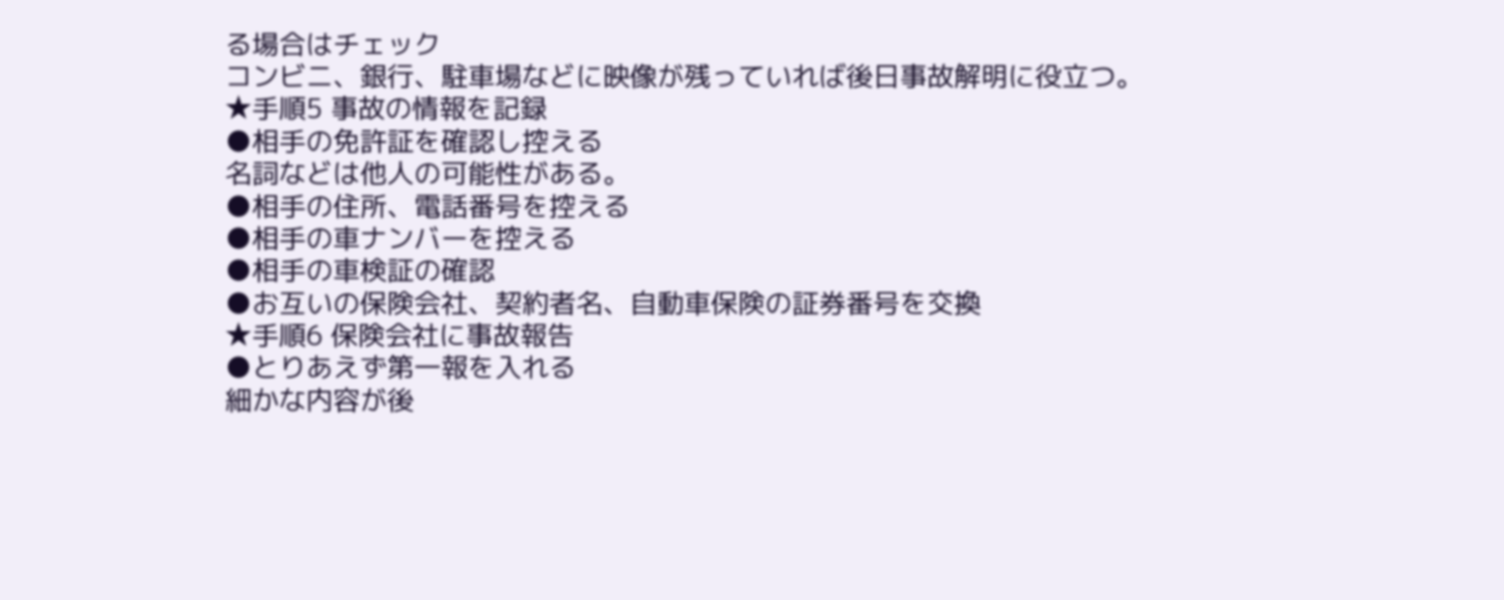る場合はチェック
コンビニ、銀行、駐車場などに映像が残っていれば後日事故解明に役立つ。
★手順5 事故の情報を記録
●相手の免許証を確認し控える
名詞などは他人の可能性がある。
●相手の住所、電話番号を控える
●相手の車ナンバーを控える
●相手の車検証の確認
●お互いの保険会社、契約者名、自動車保険の証券番号を交換
★手順6 保険会社に事故報告
●とりあえず第一報を入れる
細かな内容が後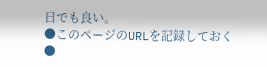日でも良い。
●このページのURLを記録しておく
●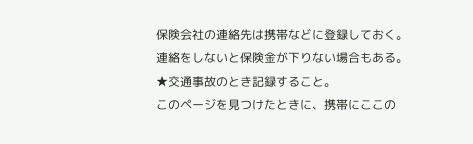保険会社の連絡先は携帯などに登録しておく。
連絡をしないと保険金が下りない場合もある。
★交通事故のとき記録すること。
このページを見つけたときに、携帯にここの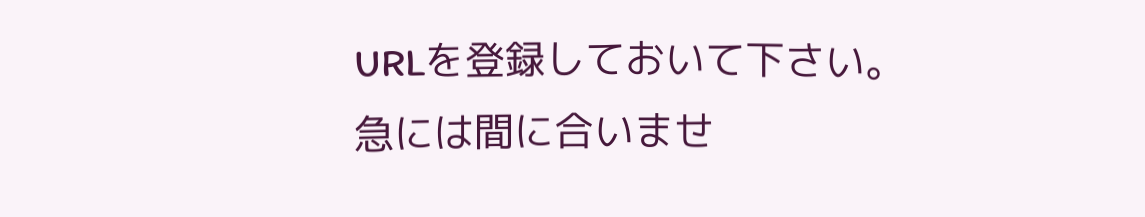URLを登録しておいて下さい。
急には間に合いませ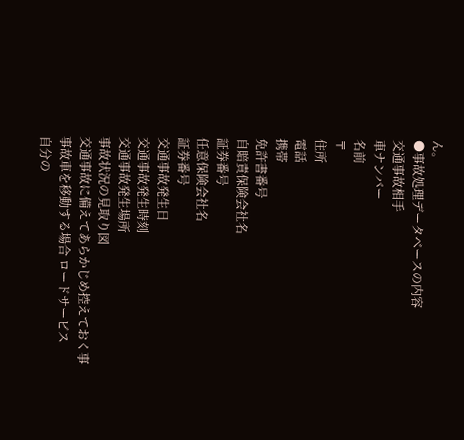ん。
●事故処理データベースの内容
交通事故相手
車ナンバー
名前
〒
住所
電話
携帯
免許書番号
自賠責保険会社名
証券番号
任意保険会社名
証券番号
交通事故発生日
交通事故発生時刻
交通事故発生場所
事故状況の見取り図
交通事故に備えてあらかじめ控えておく事
事故車を移動する場合 ロードサービス
自分の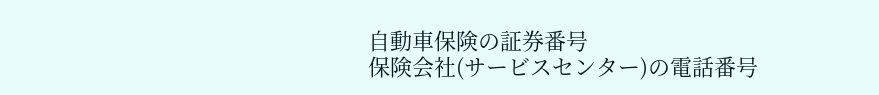自動車保険の証券番号
保険会社(サービスセンター)の電話番号